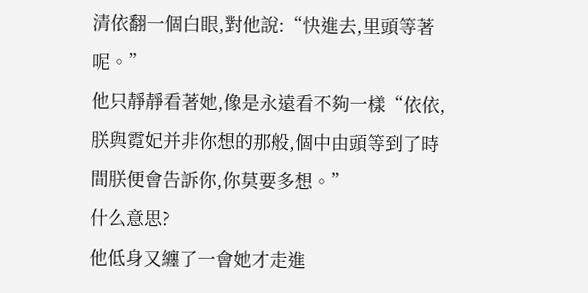清依翻一個白眼,對他說:“快進去,里頭等著呢。”
他只靜靜看著她,像是永遠看不夠一樣“依依,朕與霓妃并非你想的那般,個中由頭等到了時間朕便會告訴你,你莫要多想。”
什么意思?
他低身又纏了一會她才走進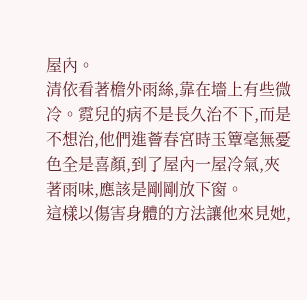屋內。
清依看著檐外雨絲,靠在墻上有些微冷。霓兒的病不是長久治不下,而是不想治,他們進薈春宮時玉簟毫無憂色全是喜顏,到了屋內一屋冷氣,夾著雨味,應該是剛剛放下窗。
這樣以傷害身體的方法讓他來見她,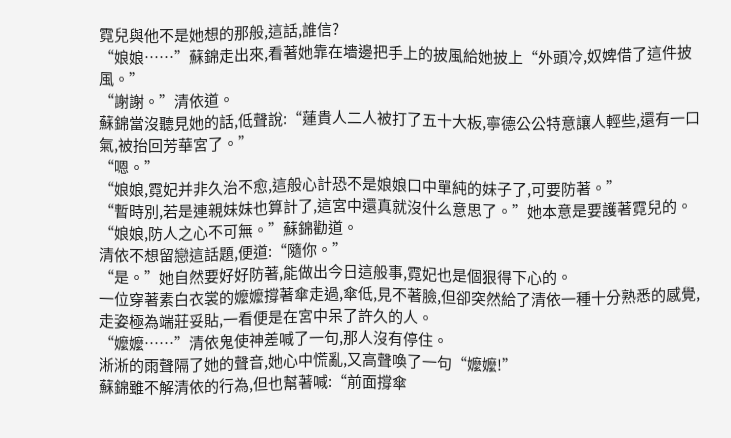霓兒與他不是她想的那般,這話,誰信?
“娘娘……”蘇錦走出來,看著她靠在墻邊把手上的披風給她披上“外頭冷,奴婢借了這件披風。”
“謝謝。”清依道。
蘇錦當沒聽見她的話,低聲說:“蓮貴人二人被打了五十大板,寧德公公特意讓人輕些,還有一口氣,被抬回芳華宮了。”
“嗯。”
“娘娘,霓妃并非久治不愈,這般心計恐不是娘娘口中單純的妹子了,可要防著。”
“暫時別,若是連親妹妹也算計了,這宮中還真就沒什么意思了。”她本意是要護著霓兒的。
“娘娘,防人之心不可無。”蘇錦勸道。
清依不想留戀這話題,便道:“隨你。”
“是。”她自然要好好防著,能做出今日這般事,霓妃也是個狠得下心的。
一位穿著素白衣裳的嬤嬤撐著傘走過,傘低,見不著臉,但卻突然給了清依一種十分熟悉的感覺,走姿極為端莊妥貼,一看便是在宮中呆了許久的人。
“嬤嬤……”清依鬼使神差喊了一句,那人沒有停住。
淅淅的雨聲隔了她的聲音,她心中慌亂,又高聲喚了一句“嬤嬤!”
蘇錦雖不解清依的行為,但也幫著喊:“前面撐傘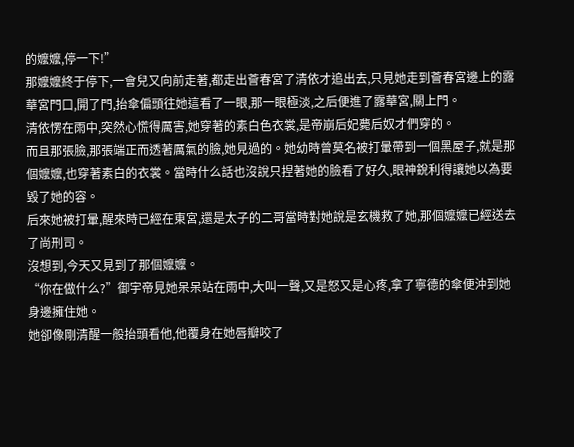的嬤嬤,停一下!”
那嬤嬤終于停下,一會兒又向前走著,都走出薈春宮了清依才追出去,只見她走到薈春宮邊上的露華宮門口,開了門,抬傘偏頭往她這看了一眼,那一眼極淡,之后便進了露華宮,關上門。
清依愣在雨中,突然心慌得厲害,她穿著的素白色衣裳,是帝崩后妃薨后奴才們穿的。
而且那張臉,那張端正而透著厲氣的臉,她見過的。她幼時曾莫名被打暈帶到一個黑屋子,就是那個嬤嬤,也穿著素白的衣裳。當時什么話也沒說只捏著她的臉看了好久,眼神銳利得讓她以為要毀了她的容。
后來她被打暈,醒來時已經在東宮,還是太子的二哥當時對她說是玄機救了她,那個嬤嬤已經送去了尚刑司。
沒想到,今天又見到了那個嬤嬤。
“你在做什么?”御宇帝見她呆呆站在雨中,大叫一聲,又是怒又是心疼,拿了寧德的傘便沖到她身邊擁住她。
她卻像剛清醒一般抬頭看他,他覆身在她唇瓣咬了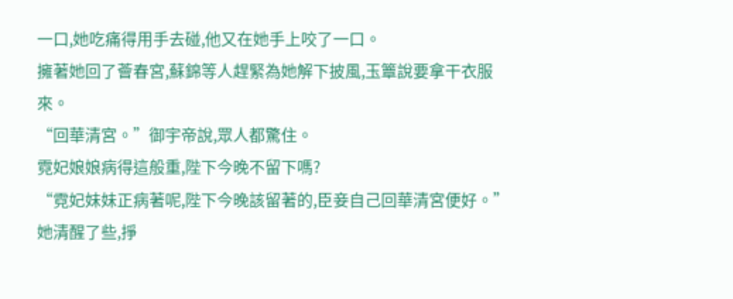一口,她吃痛得用手去碰,他又在她手上咬了一口。
擁著她回了薈春宮,蘇錦等人趕緊為她解下披風,玉簟說要拿干衣服來。
“回華清宮。”御宇帝說,眾人都驚住。
霓妃娘娘病得這般重,陛下今晚不留下嗎?
“霓妃妹妹正病著呢,陛下今晚該留著的,臣妾自己回華清宮便好。”她清醒了些,掙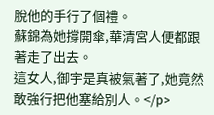脫他的手行了個禮。
蘇錦為她撐開傘,華清宮人便都跟著走了出去。
這女人,御宇是真被氣著了,她竟然敢強行把他塞給別人。</p>